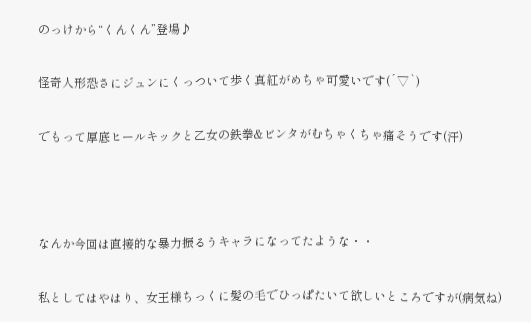のっけから“くんくん”登場♪

怪奇人形恐さにジュンにくっついて歩く真紅がめちゃ可愛いです(´▽`)

でもって厚底ヒールキックと乙女の鉄拳&ビンタがむちゃくちゃ痛そうです(汗)



なんか今回は直接的な暴力振るうキャラになってたような・・

私としてはやはり、女王様ちっくに髪の毛でひっぱたいて欲しいところですが(病気ね)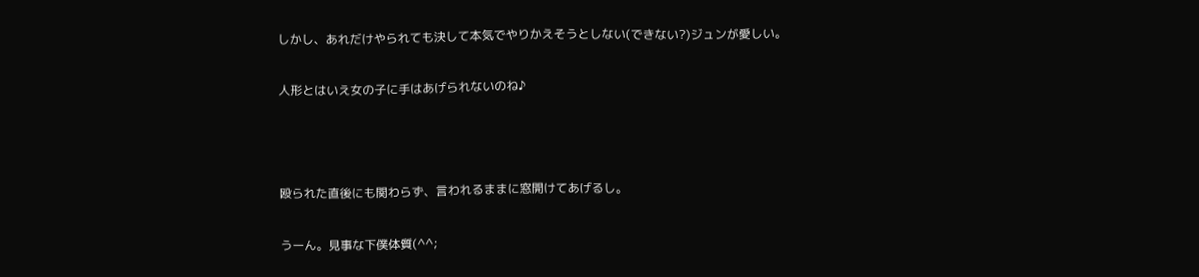しかし、あれだけやられても決して本気でやりかえそうとしない(できない?)ジュンが愛しい。

人形とはいえ女の子に手はあげられないのね♪



殴られた直後にも関わらず、言われるままに窓開けてあげるし。

うーん。見事な下僕体質(^^;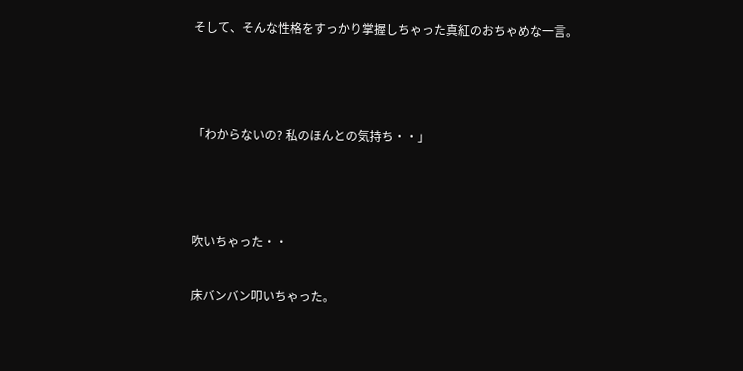そして、そんな性格をすっかり掌握しちゃった真紅のおちゃめな一言。



「わからないの? 私のほんとの気持ち・・」



吹いちゃった・・

床バンバン叩いちゃった。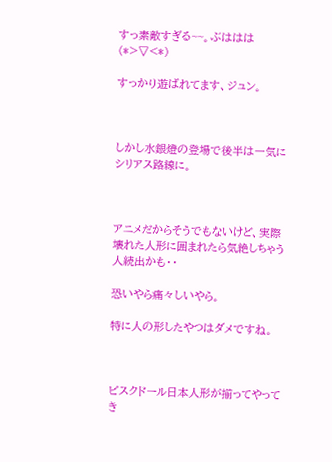すっ素敵すぎる~~。ぶははは(*>▽<*)

すっかり遊ばれてます、ジュン。



しかし水銀燈の登場で後半は一気にシリアス路線に。



アニメだからそうでもないけど、実際壊れた人形に囲まれたら気絶しちゃう人続出かも・・

恐いやら痛々しいやら。

特に人の形したやつはダメですね。



ビスクドール日本人形が揃ってやってき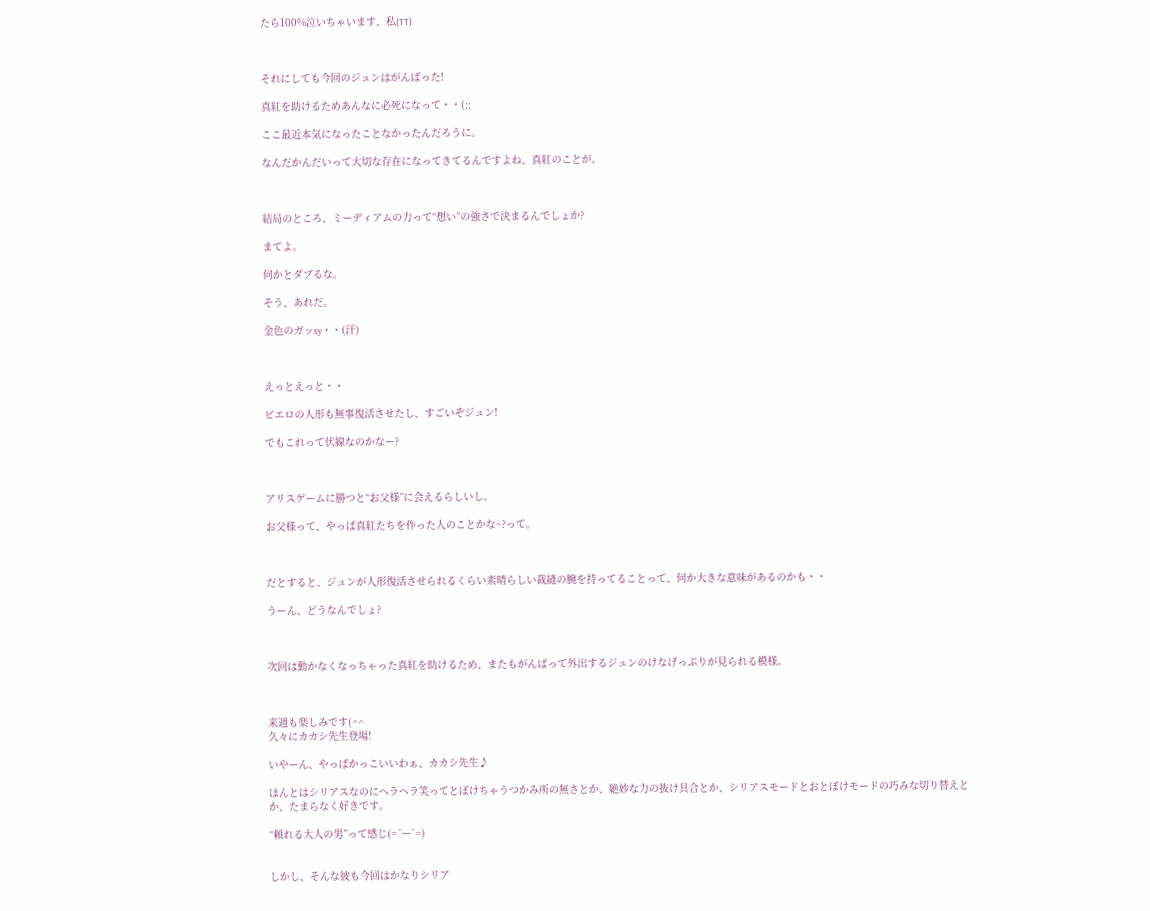たら100%泣いちゃいます、私(TT)



それにしても今回のジュンはがんばった!

真紅を助けるためあんなに必死になって・・(;;

ここ最近本気になったことなかったんだろうに。

なんだかんだいって大切な存在になってきてるんですよね、真紅のことが。



結局のところ、ミーディアムの力って“想い”の強さで決まるんでしょか?

まてよ。

何かとダブるな。

そう、あれだ。

金色のガッsy・・(汗)



えっとえっと・・

ピエロの人形も無事復活させたし、すごいぞジュン!

でもこれって伏線なのかなー?



アリスゲームに勝つと“お父様”に会えるらしいし。

お父様って、やっぱ真紅たちを作った人のことかな~?って。



だとすると、ジュンが人形復活させられるくらい素晴らしい裁縫の腕を持ってることって、何か大きな意味があるのかも・・

うーん、どうなんでしょ?



次回は動かなくなっちゃった真紅を助けるため、またもがんばって外出するジュンのけなげっぷりが見られる模様。



来週も楽しみです(^^
久々にカカシ先生登場!

いやーん、やっぱかっこいいわぁ、カカシ先生♪

ほんとはシリアスなのにヘラヘラ笑ってとぼけちゃうつかみ所の無さとか、絶妙な力の抜け具合とか、シリアスモードとおとぼけモードの巧みな切り替えとか、たまらなく好きです。

“頼れる大人の男”って感じ(=´ー`=)


しかし、そんな彼も今回はかなりシリア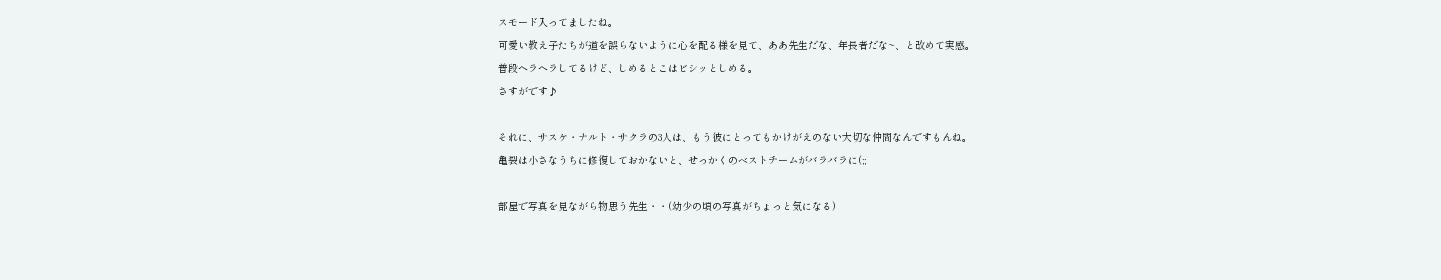スモード入ってましたね。
可愛い教え子たちが道を誤らないように心を配る様を見て、ああ先生だな、年長者だな~、と改めて実感。
普段ヘラヘラしてるけど、しめるとこはビシッとしめる。
さすがです♪

それに、サスケ・ナルト・サクラの3人は、もう彼にとってもかけがえのない大切な仲間なんですもんね。
亀裂は小さなうちに修復しておかないと、せっかくのベストチームがバラバラに(;;

部屋で写真を見ながら物思う先生・・(幼少の頃の写真がちょっと気になる)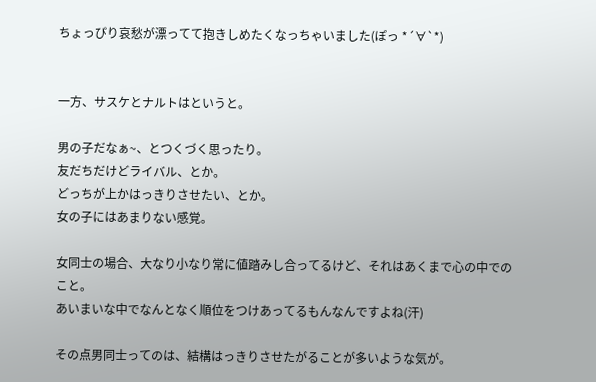ちょっぴり哀愁が漂ってて抱きしめたくなっちゃいました(ぽっ *´∀`*)


一方、サスケとナルトはというと。

男の子だなぁ~、とつくづく思ったり。
友だちだけどライバル、とか。
どっちが上かはっきりさせたい、とか。
女の子にはあまりない感覚。

女同士の場合、大なり小なり常に値踏みし合ってるけど、それはあくまで心の中でのこと。
あいまいな中でなんとなく順位をつけあってるもんなんですよね(汗)

その点男同士ってのは、結構はっきりさせたがることが多いような気が。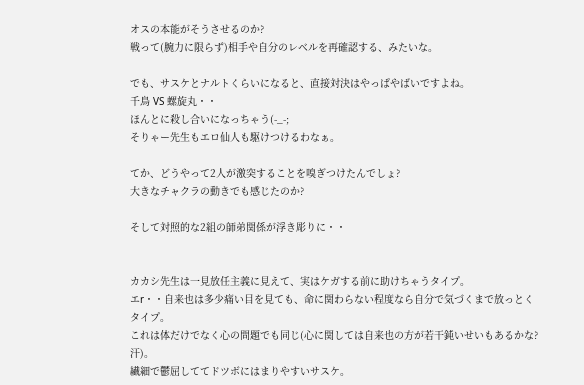オスの本能がそうさせるのか?
戦って(腕力に限らず)相手や自分のレベルを再確認する、みたいな。

でも、サスケとナルトくらいになると、直接対決はやっぱやばいですよね。
千鳥 VS 螺旋丸・・
ほんとに殺し合いになっちゃう(-_-;
そりゃー先生もエロ仙人も駆けつけるわなぁ。

てか、どうやって2人が激突することを嗅ぎつけたんでしょ?
大きなチャクラの動きでも感じたのか?

そして対照的な2組の師弟関係が浮き彫りに・・


カカシ先生は一見放任主義に見えて、実はケガする前に助けちゃうタイプ。
エr・・自来也は多少痛い目を見ても、命に関わらない程度なら自分で気づくまで放っとくタイプ。
これは体だけでなく心の問題でも同じ(心に関しては自来也の方が若干鈍いせいもあるかな?汗)。
繊細で鬱屈しててドツボにはまりやすいサスケ。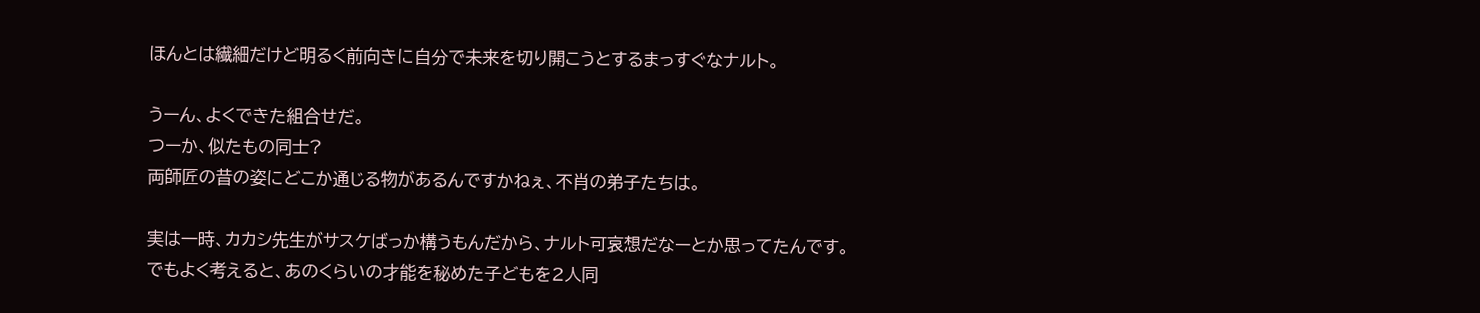ほんとは繊細だけど明るく前向きに自分で未来を切り開こうとするまっすぐなナルト。

うーん、よくできた組合せだ。
つーか、似たもの同士?
両師匠の昔の姿にどこか通じる物があるんですかねぇ、不肖の弟子たちは。

実は一時、カカシ先生がサスケばっか構うもんだから、ナルト可哀想だなーとか思ってたんです。
でもよく考えると、あのくらいの才能を秘めた子どもを2人同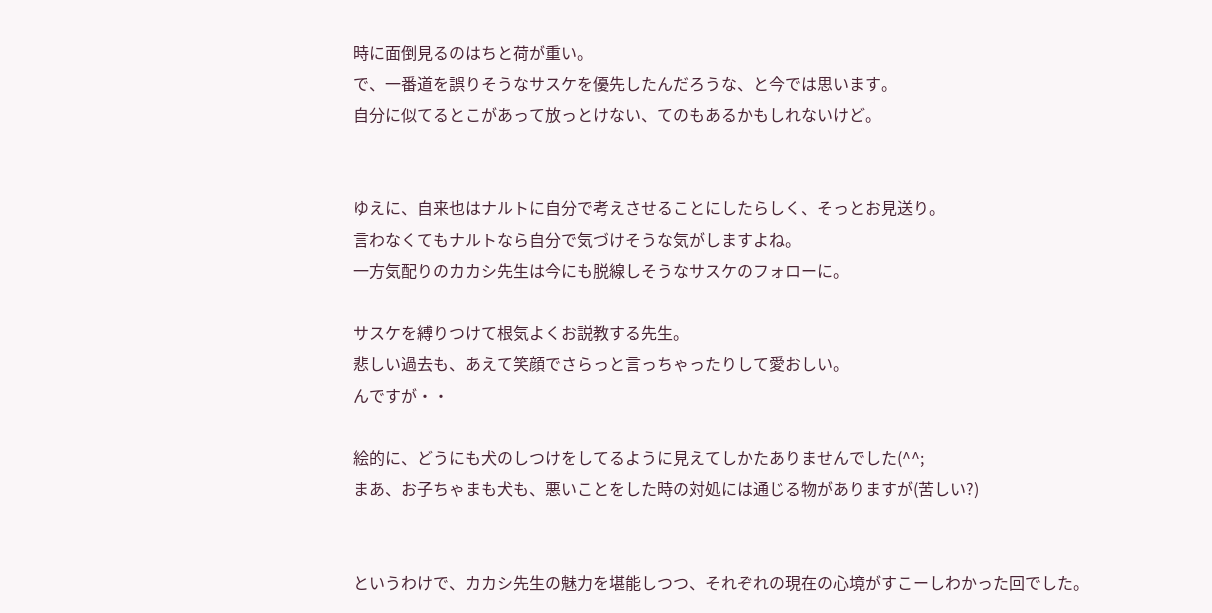時に面倒見るのはちと荷が重い。
で、一番道を誤りそうなサスケを優先したんだろうな、と今では思います。
自分に似てるとこがあって放っとけない、てのもあるかもしれないけど。


ゆえに、自来也はナルトに自分で考えさせることにしたらしく、そっとお見送り。
言わなくてもナルトなら自分で気づけそうな気がしますよね。
一方気配りのカカシ先生は今にも脱線しそうなサスケのフォローに。

サスケを縛りつけて根気よくお説教する先生。
悲しい過去も、あえて笑顔でさらっと言っちゃったりして愛おしい。
んですが・・

絵的に、どうにも犬のしつけをしてるように見えてしかたありませんでした(^^;
まあ、お子ちゃまも犬も、悪いことをした時の対処には通じる物がありますが(苦しい?)


というわけで、カカシ先生の魅力を堪能しつつ、それぞれの現在の心境がすこーしわかった回でした。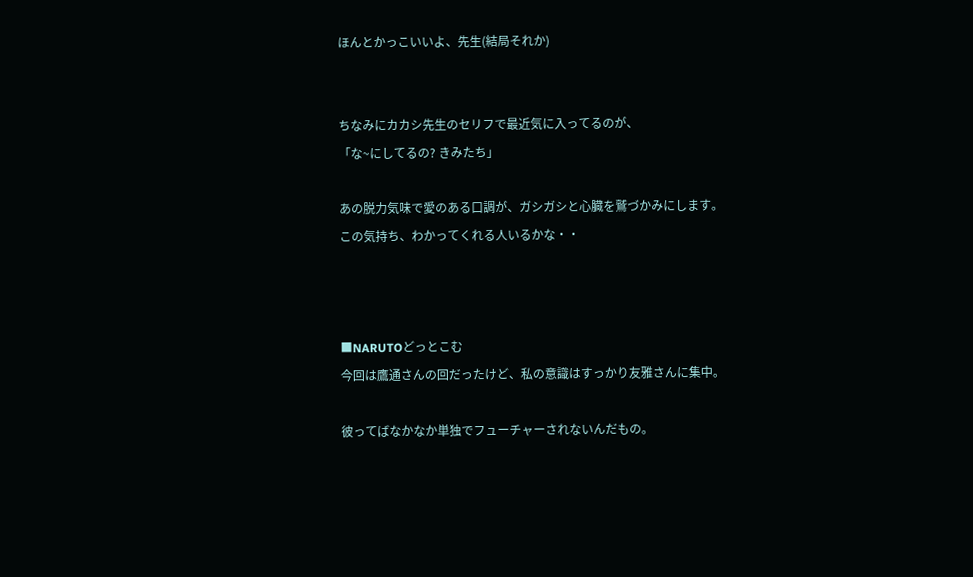ほんとかっこいいよ、先生(結局それか)


ちなみにカカシ先生のセリフで最近気に入ってるのが、
「な~にしてるの? きみたち」

あの脱力気味で愛のある口調が、ガシガシと心臓を鷲づかみにします。
この気持ち、わかってくれる人いるかな・・



■NARUTOどっとこむ
今回は鷹通さんの回だったけど、私の意識はすっかり友雅さんに集中。

彼ってばなかなか単独でフューチャーされないんだもの。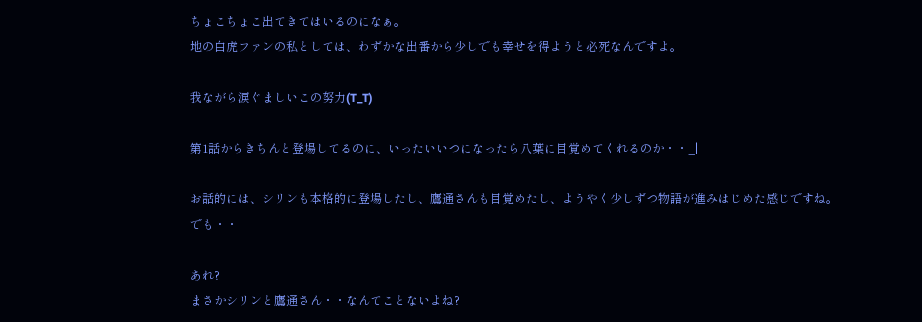ちょこちょこ出てきてはいるのになぁ。
地の白虎ファンの私としては、わずかな出番から少しでも幸せを得ようと必死なんですよ。

我ながら涙ぐましいこの努力(T_T)

第1話からきちんと登場してるのに、いったいいつになったら八葉に目覚めてくれるのか・・_|

お話的には、シリンも本格的に登場したし、鷹通さんも目覚めたし、ようやく少しずつ物語が進みはじめた感じですね。
でも・・

あれ?
まさかシリンと鷹通さん・・なんてことないよね?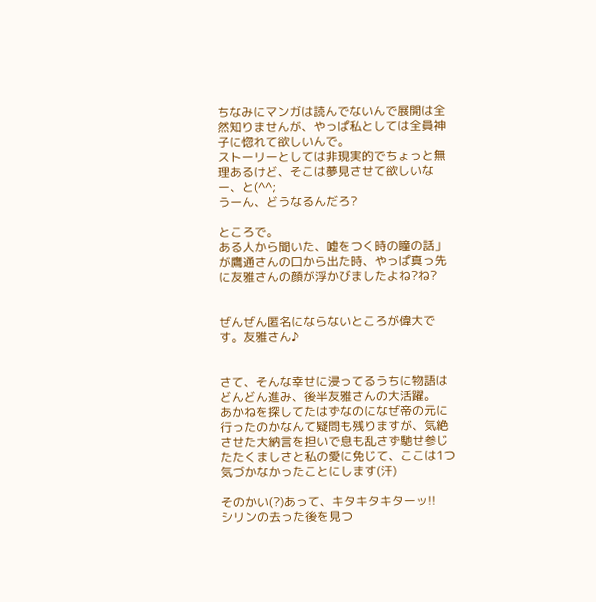ちなみにマンガは読んでないんで展開は全然知りませんが、やっぱ私としては全員神子に惚れて欲しいんで。
ストーリーとしては非現実的でちょっと無理あるけど、そこは夢見させて欲しいなー、と(^^;
うーん、どうなるんだろ?

ところで。
ある人から聞いた、嘘をつく時の瞳の話」が鷹通さんの口から出た時、やっぱ真っ先に友雅さんの顔が浮かびましたよね?ね?


ぜんぜん匿名にならないところが偉大です。友雅さん♪


さて、そんな幸せに浸ってるうちに物語はどんどん進み、後半友雅さんの大活躍。
あかねを探してたはずなのになぜ帝の元に行ったのかなんて疑問も残りますが、気絶させた大納言を担いで息も乱さず馳せ参じたたくましさと私の愛に免じて、ここは1つ気づかなかったことにします(汗)

そのかい(?)あって、キタキタキターッ!!
シリンの去った後を見つ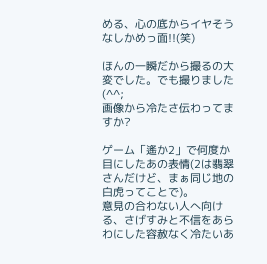める、心の底からイヤそうなしかめっ面!!(笑)

ほんの一瞬だから撮るの大変でした。でも撮りました(^^;
画像から冷たさ伝わってますか?

ゲーム「遙か2」で何度か目にしたあの表情(2は翡翠さんだけど、まぁ同じ地の白虎ってことで)。
意見の合わない人へ向ける、さげすみと不信をあらわにした容赦なく冷たいあ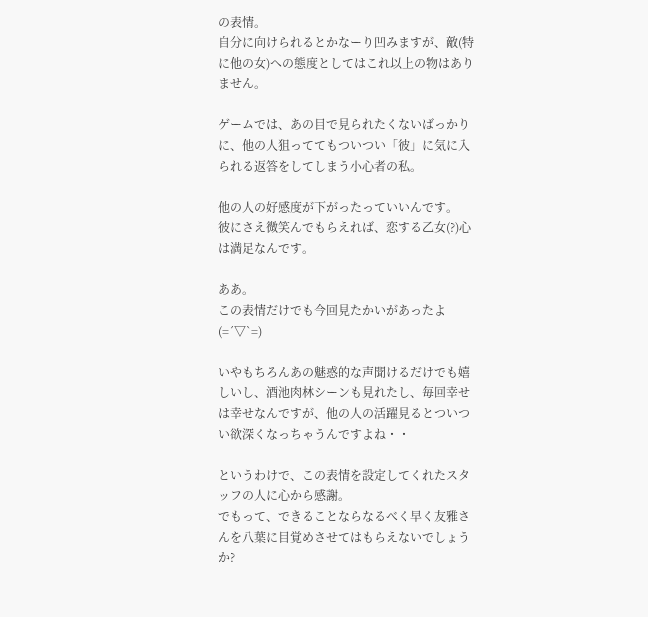の表情。
自分に向けられるとかなーり凹みますが、敵(特に他の女)への態度としてはこれ以上の物はありません。

ゲームでは、あの目で見られたくないばっかりに、他の人狙っててもついつい「彼」に気に入られる返答をしてしまう小心者の私。

他の人の好感度が下がったっていいんです。
彼にさえ微笑んでもらえれば、恋する乙女(?)心は満足なんです。

ああ。
この表情だけでも今回見たかいがあったよ(=´▽`=)

いやもちろんあの魅惑的な声聞けるだけでも嬉しいし、酒池肉林シーンも見れたし、毎回幸せは幸せなんですが、他の人の活躍見るとついつい欲深くなっちゃうんですよね・・

というわけで、この表情を設定してくれたスタッフの人に心から感謝。
でもって、できることならなるべく早く友雅さんを八葉に目覚めさせてはもらえないでしょうか?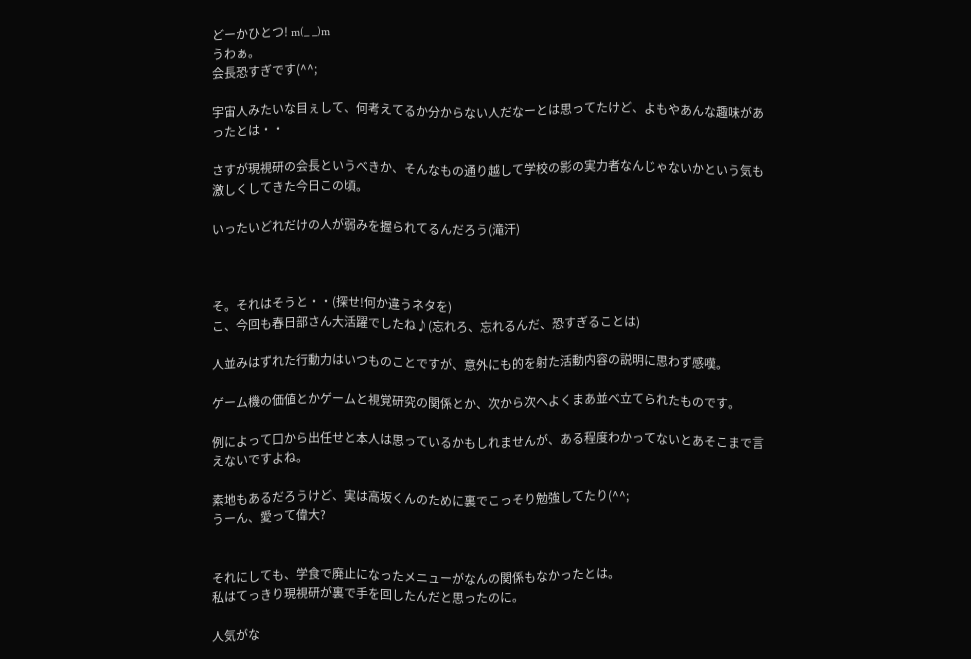どーかひとつ! m(_ _)m
うわぁ。
会長恐すぎです(^^;

宇宙人みたいな目ぇして、何考えてるか分からない人だなーとは思ってたけど、よもやあんな趣味があったとは・・

さすが現視研の会長というべきか、そんなもの通り越して学校の影の実力者なんじゃないかという気も激しくしてきた今日この頃。

いったいどれだけの人が弱みを握られてるんだろう(滝汗)



そ。それはそうと・・(探せ!何か違うネタを)
こ、今回も春日部さん大活躍でしたね♪(忘れろ、忘れるんだ、恐すぎることは)

人並みはずれた行動力はいつものことですが、意外にも的を射た活動内容の説明に思わず感嘆。

ゲーム機の価値とかゲームと視覚研究の関係とか、次から次へよくまあ並べ立てられたものです。

例によって口から出任せと本人は思っているかもしれませんが、ある程度わかってないとあそこまで言えないですよね。

素地もあるだろうけど、実は高坂くんのために裏でこっそり勉強してたり(^^;
うーん、愛って偉大?


それにしても、学食で廃止になったメニューがなんの関係もなかったとは。
私はてっきり現視研が裏で手を回したんだと思ったのに。

人気がな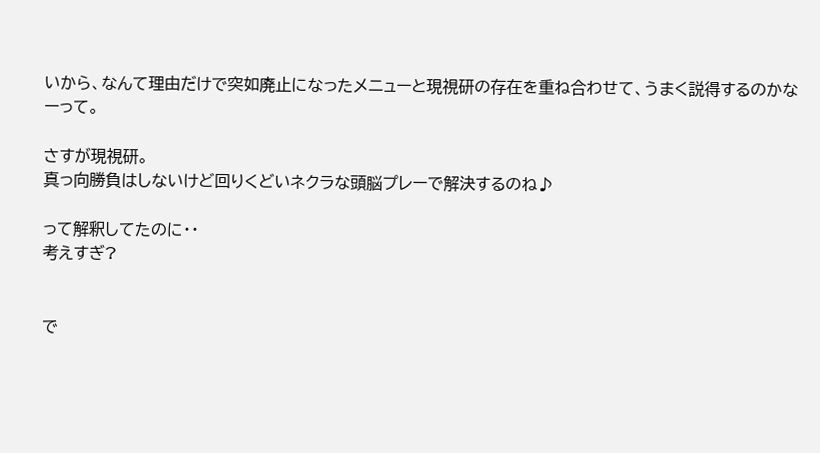いから、なんて理由だけで突如廃止になったメニューと現視研の存在を重ね合わせて、うまく説得するのかなーって。

さすが現視研。
真っ向勝負はしないけど回りくどいネクラな頭脳プレーで解決するのね♪

って解釈してたのに・・
考えすぎ?


で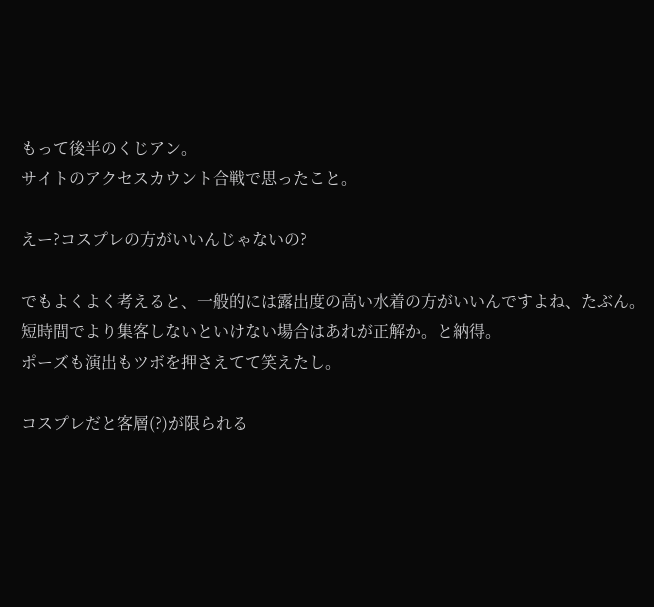もって後半のくじアン。
サイトのアクセスカウント合戦で思ったこと。

えー?コスプレの方がいいんじゃないの?

でもよくよく考えると、一般的には露出度の高い水着の方がいいんですよね、たぶん。
短時間でより集客しないといけない場合はあれが正解か。と納得。
ポーズも演出もツボを押さえてて笑えたし。

コスプレだと客層(?)が限られる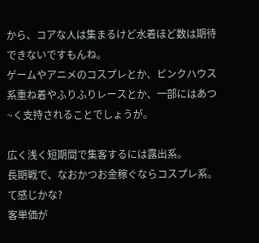から、コアな人は集まるけど水着ほど数は期待できないですもんね。
ゲームやアニメのコスプレとか、ピンクハウス系重ね着やふりふりレースとか、一部にはあつ~く支持されることでしょうが。

広く浅く短期間で集客するには露出系。
長期戦で、なおかつお金稼ぐならコスプレ系。て感じかな?
客単価が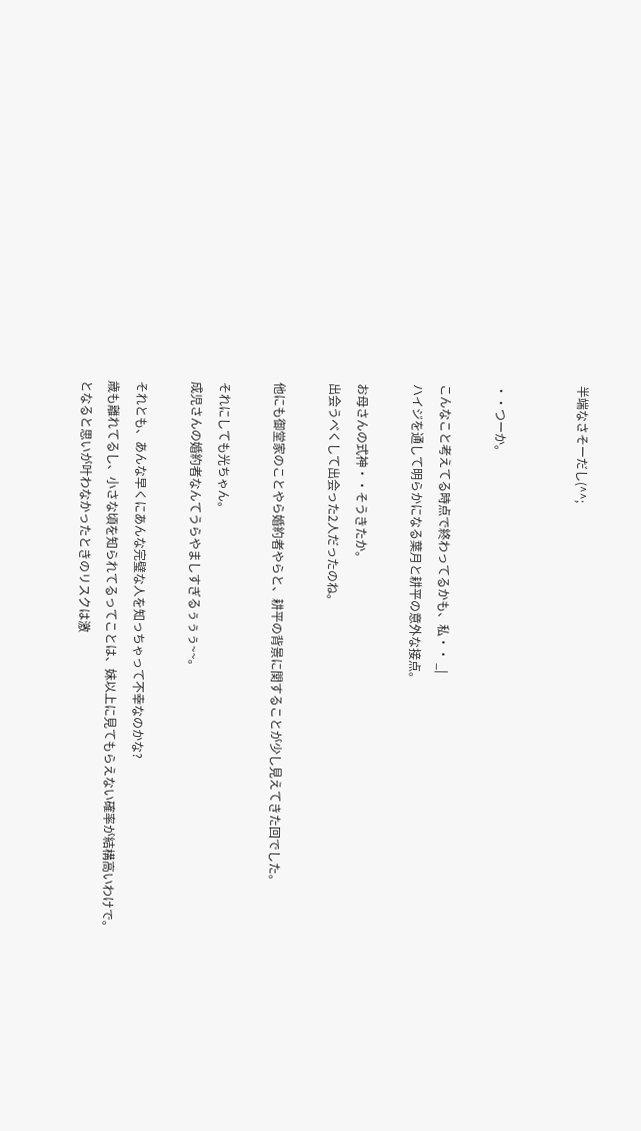半端なさそーだし(^^;


・・つーか。

こんなこと考えてる時点で終わってるかも、私・・ _|
ハイジを通して明らかになる葉月と耕平の意外な接点。

お母さんの式神・・そうきたか。
出会うべくして出会った2人だったのね。

他にも御堂家のことやら婚約者やらと、耕平の背景に関することが少し見えてきた回でした。

それにしても光ちゃん。
成児さんの婚約者なんてうらやましすぎるぅぅぅ~~。

それとも、あんな早くにあんな完璧な人を知っちゃって不幸なのかな?
歳も離れてるし、小さな頃を知られてるってことは、妹以上に見てもらえない確率が結構高いわけで。
となると思いが叶わなかったときのリスクは激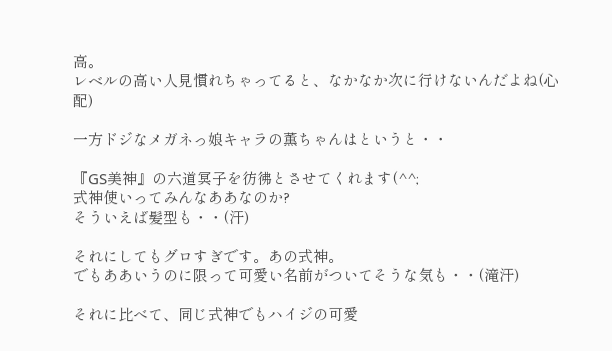高。
レベルの高い人見慣れちゃってると、なかなか次に行けないんだよね(心配)

一方ドジなメガネっ娘キャラの薫ちゃんはというと・・

『GS美神』の六道冥子を彷彿とさせてくれます(^^;
式神使いってみんなああなのか?
そういえば髪型も・・(汗)

それにしてもグロすぎです。あの式神。
でもああいうのに限って可愛い名前がついてそうな気も・・(滝汗)

それに比べて、同じ式神でもハイジの可愛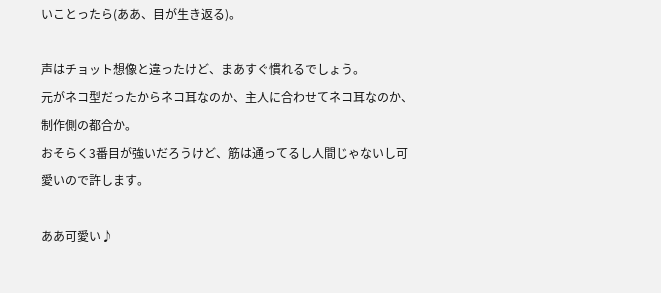いことったら(ああ、目が生き返る)。

声はチョット想像と違ったけど、まあすぐ慣れるでしょう。
元がネコ型だったからネコ耳なのか、主人に合わせてネコ耳なのか、制作側の都合か。
おそらく3番目が強いだろうけど、筋は通ってるし人間じゃないし可愛いので許します。

ああ可愛い♪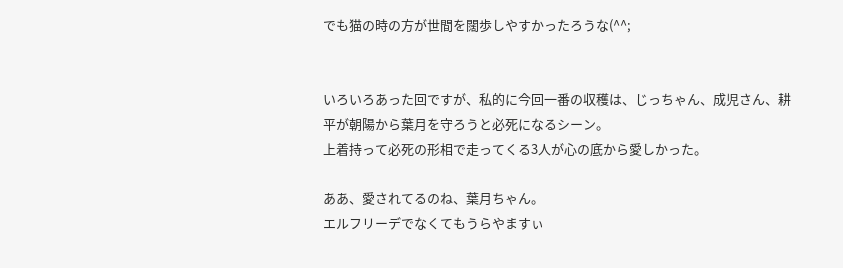でも猫の時の方が世間を闊歩しやすかったろうな(^^;


いろいろあった回ですが、私的に今回一番の収穫は、じっちゃん、成児さん、耕平が朝陽から葉月を守ろうと必死になるシーン。
上着持って必死の形相で走ってくる3人が心の底から愛しかった。

ああ、愛されてるのね、葉月ちゃん。
エルフリーデでなくてもうらやますぃ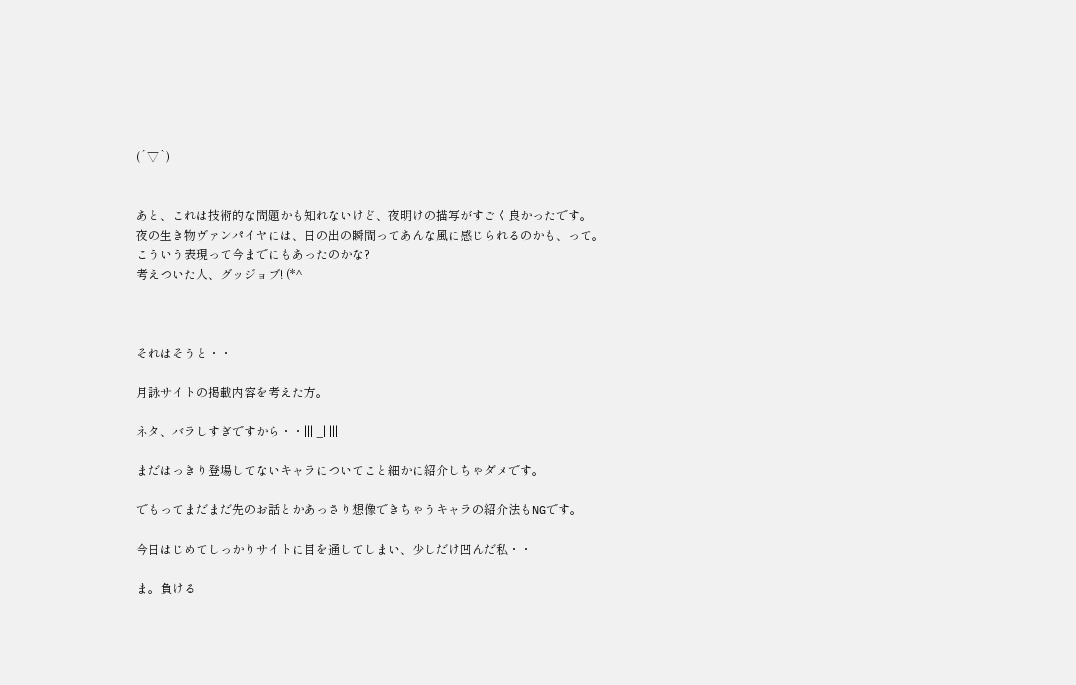(´▽`)


あと、これは技術的な問題かも知れないけど、夜明けの描写がすごく良かったです。
夜の生き物ヴァンパイヤには、日の出の瞬間ってあんな風に感じられるのかも、って。
こういう表現って今までにもあったのかな?
考えついた人、グッジョブ! (*^



それはそうと・・

月詠サイトの掲載内容を考えた方。

ネタ、バラしすぎですから・・||| _| |||

まだはっきり登場してないキャラについてこと細かに紹介しちゃダメです。

でもってまだまだ先のお話とかあっさり想像できちゃうキャラの紹介法もNGです。

今日はじめてしっかりサイトに目を通してしまい、少しだけ凹んだ私・・

ま。負ける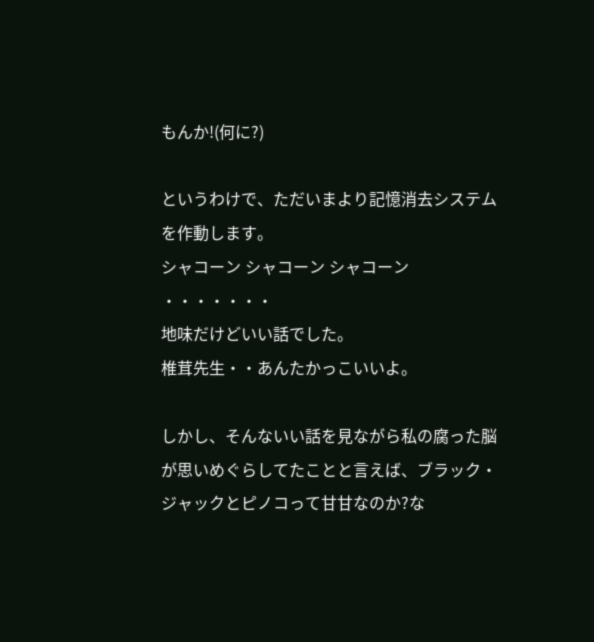もんか!(何に?)

というわけで、ただいまより記憶消去システムを作動します。
シャコーン シャコーン シャコーン ・・・・・・・
地味だけどいい話でした。
椎茸先生・・あんたかっこいいよ。

しかし、そんないい話を見ながら私の腐った脳が思いめぐらしてたことと言えば、ブラック・ジャックとピノコって甘甘なのか?な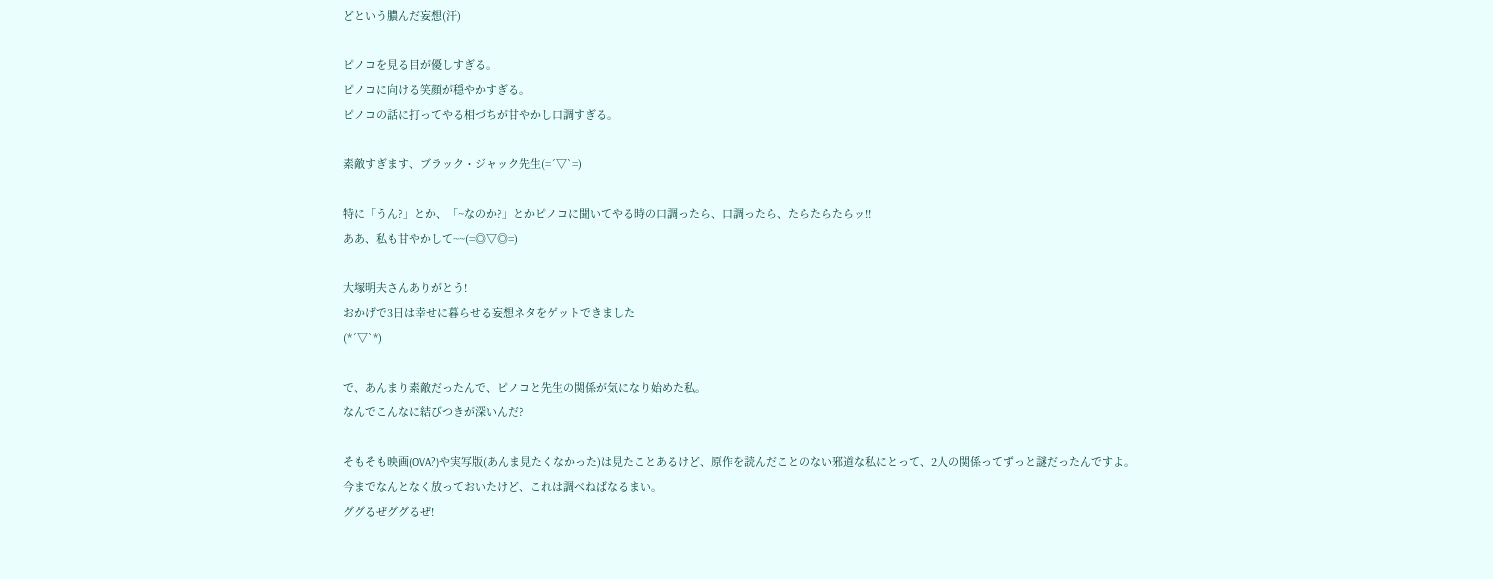どという膿んだ妄想(汗)

ピノコを見る目が優しすぎる。
ピノコに向ける笑顔が穏やかすぎる。
ピノコの話に打ってやる相づちが甘やかし口調すぎる。

素敵すぎます、ブラック・ジャック先生(=´▽`=)

特に「うん?」とか、「~なのか?」とかピノコに聞いてやる時の口調ったら、口調ったら、たらたらたらッ!!
ああ、私も甘やかして~~(=◎▽◎=)

大塚明夫さんありがとう!
おかげで3日は幸せに暮らせる妄想ネタをゲットできました
(*´▽`*)

で、あんまり素敵だったんで、ピノコと先生の関係が気になり始めた私。
なんでこんなに結びつきが深いんだ?

そもそも映画(OVA?)や実写版(あんま見たくなかった)は見たことあるけど、原作を読んだことのない邪道な私にとって、2人の関係ってずっと謎だったんですよ。
今までなんとなく放っておいたけど、これは調べねばなるまい。
ググるぜググるぜ!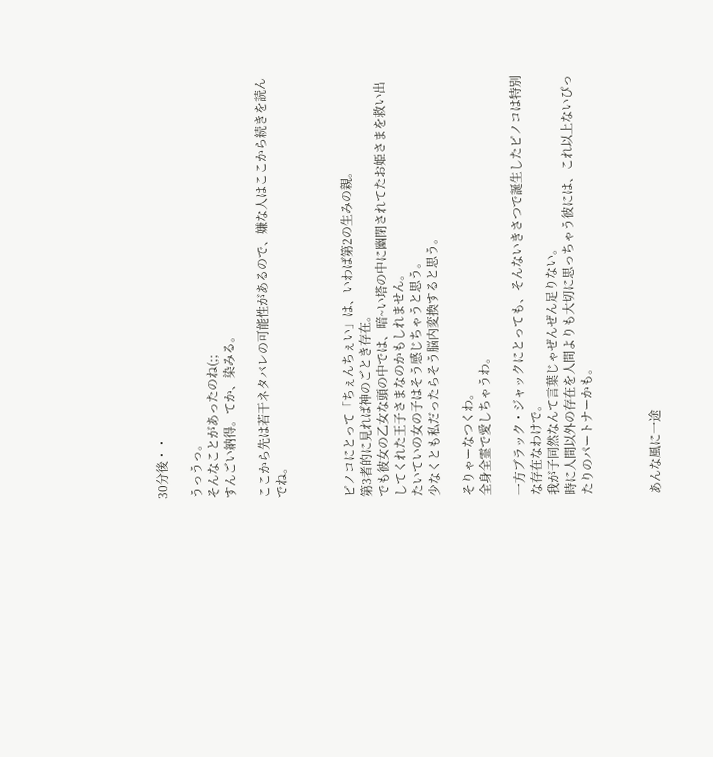30分後・・

うっうっ。
そんなことがあったのね(;;
すんごい納得。てか、染みる。

ここから先は若干ネタバレの可能性があるので、嫌な人はここから続きを読んでね。



ピノコにとって「ちぇんちぇい」は、いわば第2の生みの親。
第3者的に見れば神のごとき存在。
でも彼女の乙女な頭の中では、暗~い塔の中に幽閉されてたお姫さまを救い出してくれた王子さまなのかもしれません。
たいていの女の子はそう感じちゃうと思う。
少なくとも私だったらそう脳内変換すると思う。

そりゃーなつくわ。
全身全霊で愛しちゃうわ。

一方ブラック・ジャックにとっても、そんないきさつで誕生したピノコは特別な存在なわけで。
我が子同然なんて言葉じゃぜんぜん足りない。
時に人間以外の存在を人間よりも大切に思っちゃう彼には、これ以上ないぴったりのパートナーかも。



あんな風に一途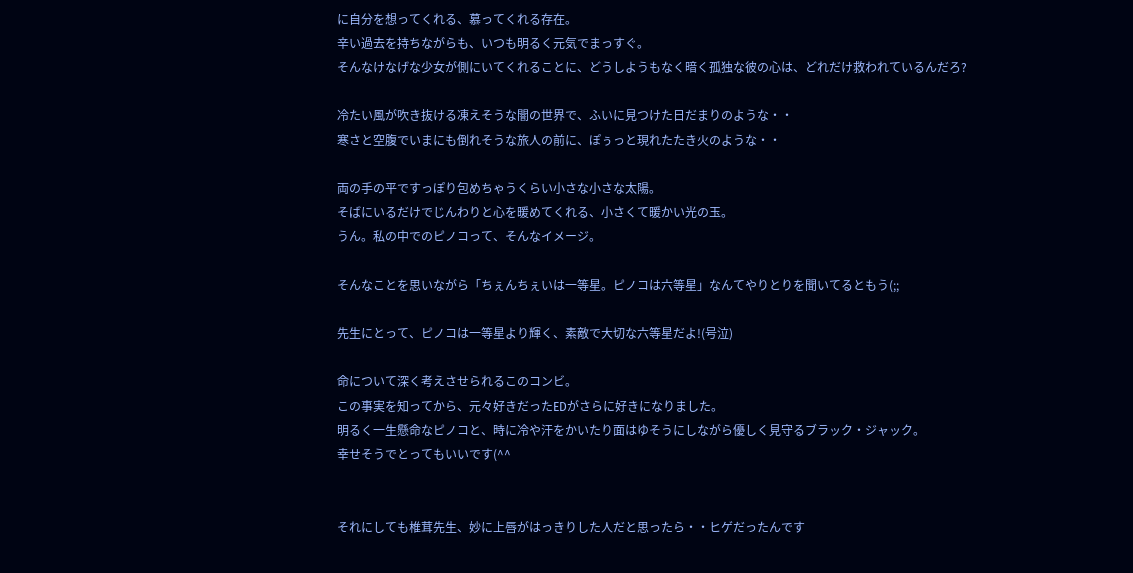に自分を想ってくれる、慕ってくれる存在。
辛い過去を持ちながらも、いつも明るく元気でまっすぐ。
そんなけなげな少女が側にいてくれることに、どうしようもなく暗く孤独な彼の心は、どれだけ救われているんだろ?

冷たい風が吹き抜ける凍えそうな闇の世界で、ふいに見つけた日だまりのような・・
寒さと空腹でいまにも倒れそうな旅人の前に、ぽぅっと現れたたき火のような・・

両の手の平ですっぽり包めちゃうくらい小さな小さな太陽。
そばにいるだけでじんわりと心を暖めてくれる、小さくて暖かい光の玉。
うん。私の中でのピノコって、そんなイメージ。

そんなことを思いながら「ちぇんちぇいは一等星。ピノコは六等星」なんてやりとりを聞いてるともう(;;

先生にとって、ピノコは一等星より輝く、素敵で大切な六等星だよ!(号泣)

命について深く考えさせられるこのコンビ。
この事実を知ってから、元々好きだったEDがさらに好きになりました。
明るく一生懸命なピノコと、時に冷や汗をかいたり面はゆそうにしながら優しく見守るブラック・ジャック。
幸せそうでとってもいいです(^^


それにしても椎茸先生、妙に上唇がはっきりした人だと思ったら・・ヒゲだったんです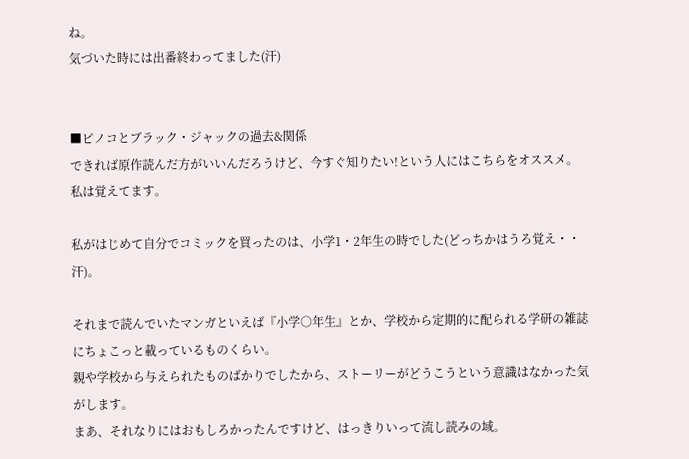ね。
気づいた時には出番終わってました(汗)


■ピノコとブラック・ジャックの過去&関係
できれば原作読んだ方がいいんだろうけど、今すぐ知りたい!という人にはこちらをオススメ。
私は覚えてます。

私がはじめて自分でコミックを買ったのは、小学1・2年生の時でした(どっちかはうろ覚え・・汗)。

それまで読んでいたマンガといえば『小学○年生』とか、学校から定期的に配られる学研の雑誌にちょこっと載っているものくらい。
親や学校から与えられたものばかりでしたから、ストーリーがどうこうという意識はなかった気がします。
まあ、それなりにはおもしろかったんですけど、はっきりいって流し読みの域。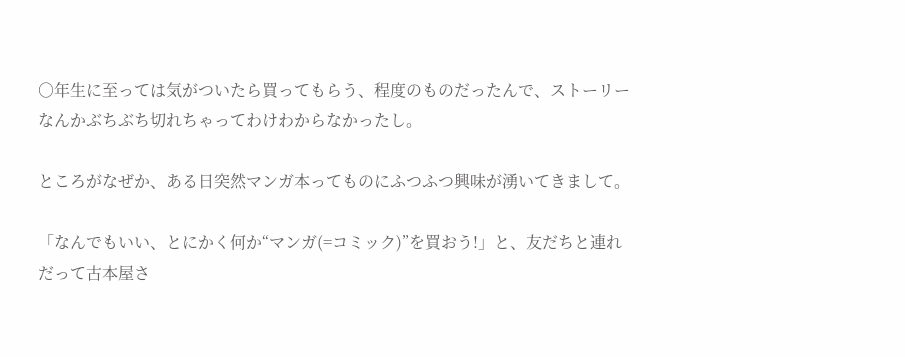○年生に至っては気がついたら買ってもらう、程度のものだったんで、ストーリーなんかぶちぶち切れちゃってわけわからなかったし。

ところがなぜか、ある日突然マンガ本ってものにふつふつ興味が湧いてきまして。

「なんでもいい、とにかく何か“マンガ(=コミック)”を買おう!」と、友だちと連れだって古本屋さ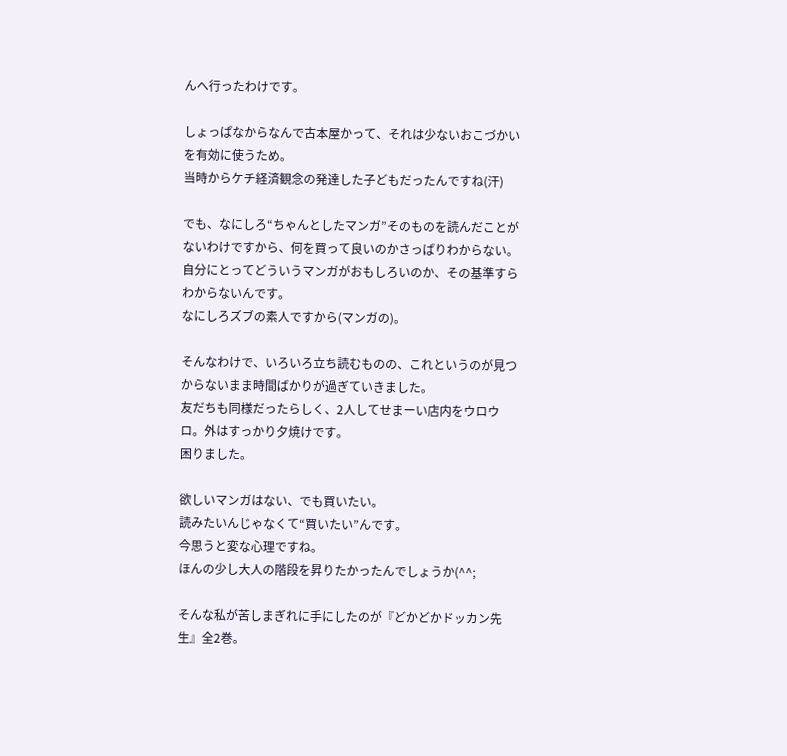んへ行ったわけです。

しょっぱなからなんで古本屋かって、それは少ないおこづかいを有効に使うため。
当時からケチ経済観念の発達した子どもだったんですね(汗)

でも、なにしろ“ちゃんとしたマンガ”そのものを読んだことがないわけですから、何を買って良いのかさっぱりわからない。
自分にとってどういうマンガがおもしろいのか、その基準すらわからないんです。
なにしろズブの素人ですから(マンガの)。

そんなわけで、いろいろ立ち読むものの、これというのが見つからないまま時間ばかりが過ぎていきました。
友だちも同様だったらしく、2人してせまーい店内をウロウロ。外はすっかり夕焼けです。
困りました。

欲しいマンガはない、でも買いたい。
読みたいんじゃなくて“買いたい”んです。
今思うと変な心理ですね。
ほんの少し大人の階段を昇りたかったんでしょうか(^^;

そんな私が苦しまぎれに手にしたのが『どかどかドッカン先生』全2巻。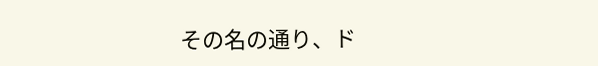その名の通り、ド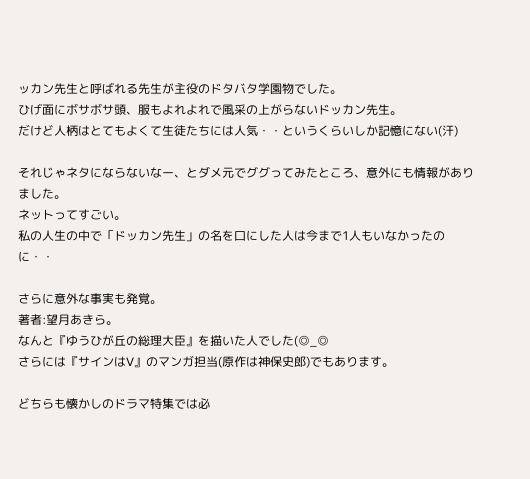ッカン先生と呼ばれる先生が主役のドタバタ学園物でした。
ひげ面にボサボサ頭、服もよれよれで風采の上がらないドッカン先生。
だけど人柄はとてもよくて生徒たちには人気・・というくらいしか記憶にない(汗)

それじゃネタにならないなー、とダメ元でググってみたところ、意外にも情報がありました。
ネットってすごい。
私の人生の中で「ドッカン先生」の名を口にした人は今まで1人もいなかったのに・・

さらに意外な事実も発覚。
著者:望月あきら。
なんと『ゆうひが丘の総理大臣』を描いた人でした(◎_◎
さらには『サインはV』のマンガ担当(原作は神保史郎)でもあります。

どちらも懐かしのドラマ特集では必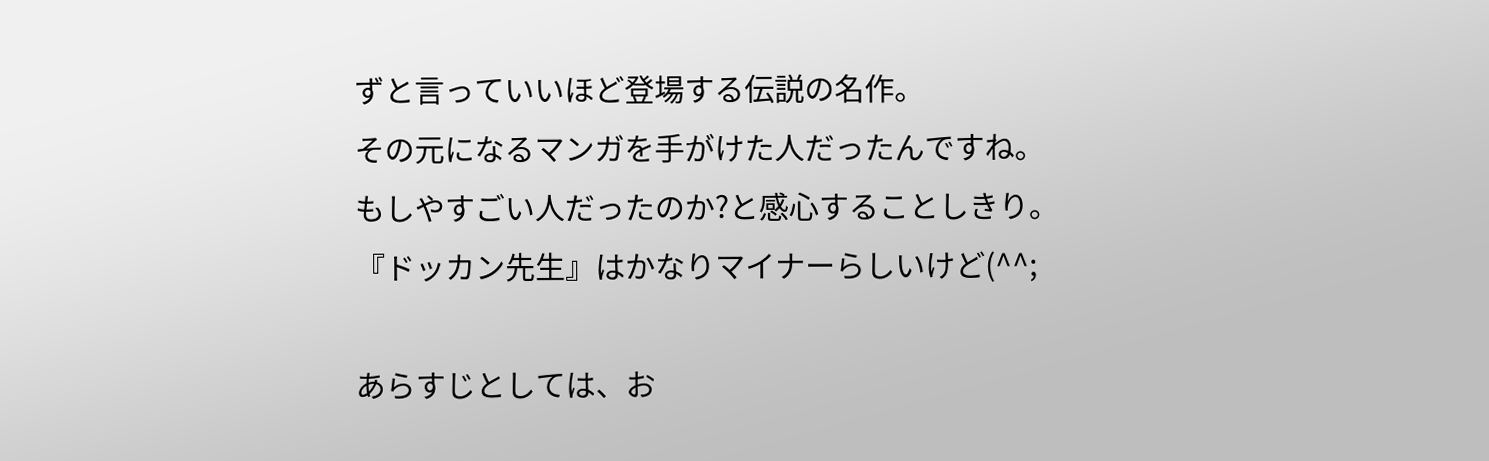ずと言っていいほど登場する伝説の名作。
その元になるマンガを手がけた人だったんですね。
もしやすごい人だったのか?と感心することしきり。
『ドッカン先生』はかなりマイナーらしいけど(^^;

あらすじとしては、お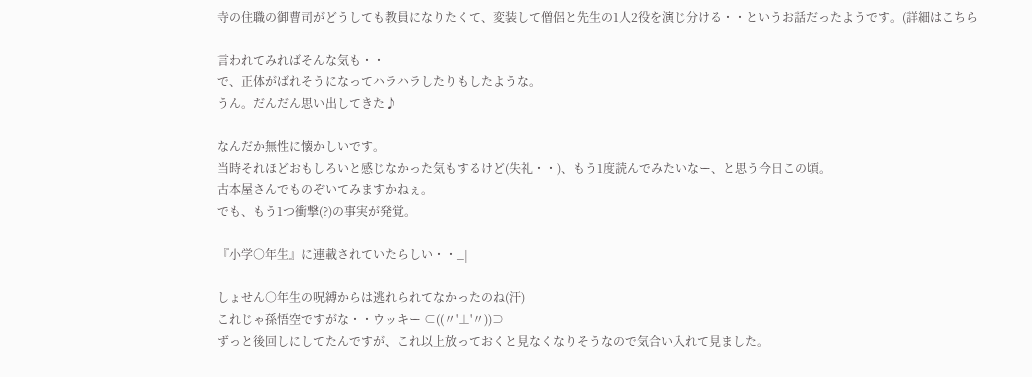寺の住職の御曹司がどうしても教員になりたくて、変装して僧侶と先生の1人2役を演じ分ける・・というお話だったようです。(詳細はこちら

言われてみればそんな気も・・
で、正体がばれそうになってハラハラしたりもしたような。
うん。だんだん思い出してきた♪

なんだか無性に懐かしいです。
当時それほどおもしろいと感じなかった気もするけど(失礼・・)、もう1度読んでみたいなー、と思う今日この頃。
古本屋さんでものぞいてみますかねぇ。
でも、もう1つ衝撃(?)の事実が発覚。

『小学○年生』に連載されていたらしい・・_|

しょせん○年生の呪縛からは逃れられてなかったのね(汗)
これじゃ孫悟空ですがな・・ウッキー ⊂((〃'⊥'〃))⊃
ずっと後回しにしてたんですが、これ以上放っておくと見なくなりそうなので気合い入れて見ました。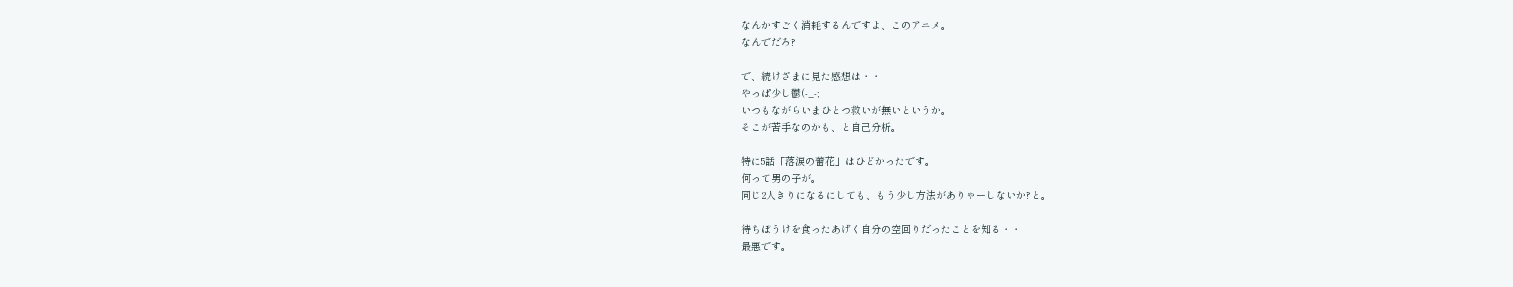なんかすごく消耗するんですよ、このアニメ。
なんでだろ?

で、続けざまに見た感想は・・
やっぱ少し鬱(-_-;
いつもながらいまひとつ救いが無いというか。
そこが苦手なのかも、と自己分析。

特に5話「落涙の蕾花」はひどかったです。
何って男の子が。
同じ2人きりになるにしても、もう少し方法がありゃーしないか?と。

待ちぼうけを食ったあげく自分の空回りだったことを知る・・
最悪です。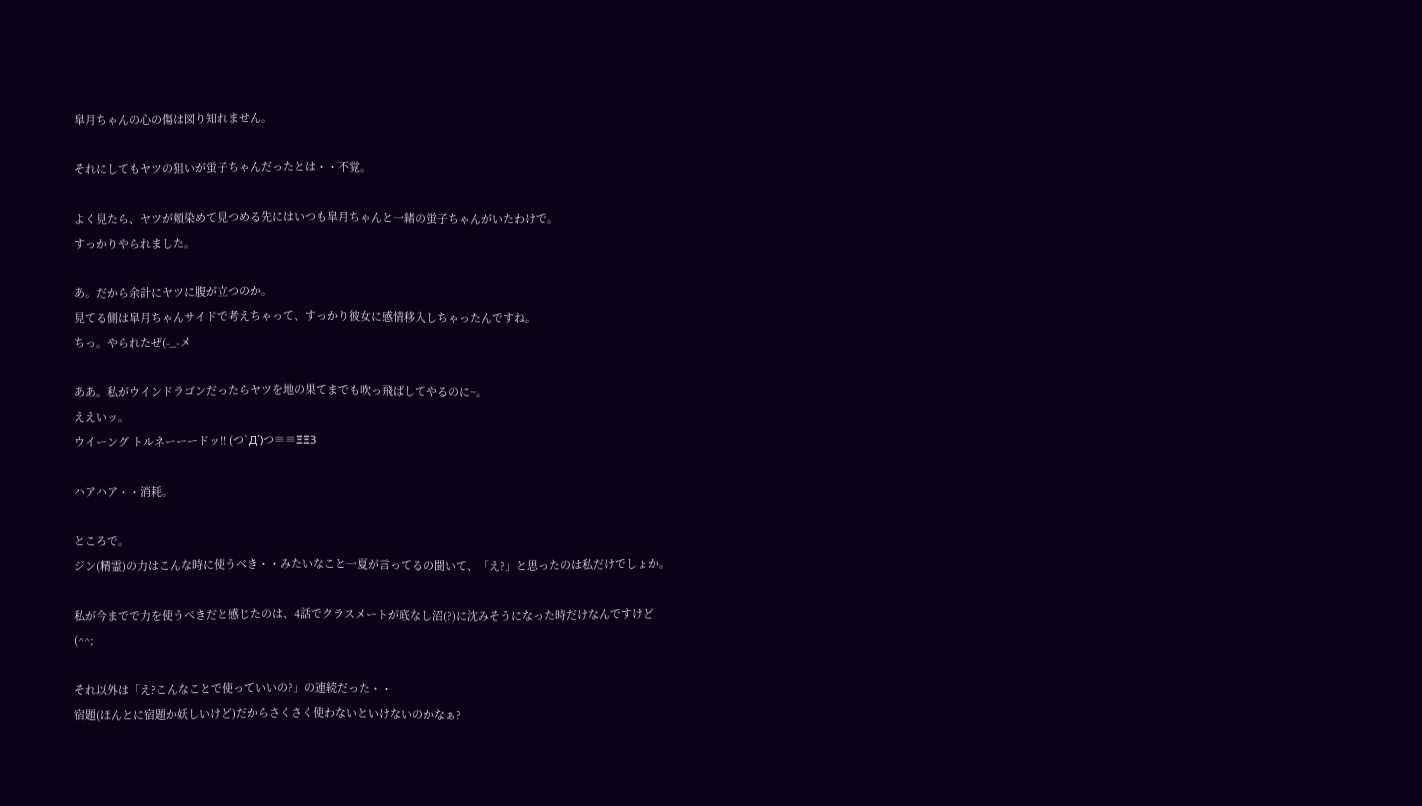皐月ちゃんの心の傷は図り知れません。

それにしてもヤツの狙いが蛍子ちゃんだったとは・・不覚。

よく見たら、ヤツが頬染めて見つめる先にはいつも皐月ちゃんと一緒の蛍子ちゃんがいたわけで。
すっかりやられました。

あ。だから余計にヤツに腹が立つのか。
見てる側は皐月ちゃんサイドで考えちゃって、すっかり彼女に感情移入しちゃったんですね。
ちっ。やられたぜ(-_-メ

ああ。私がウインドラゴンだったらヤツを地の果てまでも吹っ飛ばしてやるのに~。
ええいッ。
ウイーング トルネーーードッ!! (つ`Д´)つ≡≡ΞΞЗ

ハアハア・・消耗。

ところで。
ジン(精霊)の力はこんな時に使うべき・・みたいなこと一夏が言ってるの聞いて、「え?」と思ったのは私だけでしょか。

私が今までで力を使うべきだと感じたのは、4話でクラスメートが底なし沼(?)に沈みそうになった時だけなんですけど
(^^;

それ以外は「え?こんなことで使っていいの?」の連続だった・・
宿題(ほんとに宿題か妖しいけど)だからさくさく使わないといけないのかなぁ?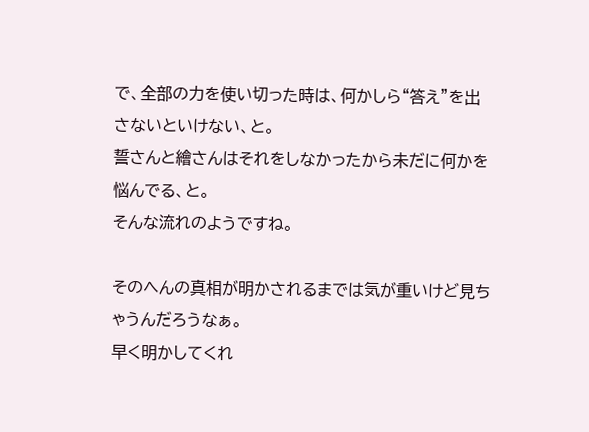で、全部の力を使い切った時は、何かしら“答え”を出さないといけない、と。
誓さんと繪さんはそれをしなかったから未だに何かを悩んでる、と。
そんな流れのようですね。

そのへんの真相が明かされるまでは気が重いけど見ちゃうんだろうなぁ。
早く明かしてくれ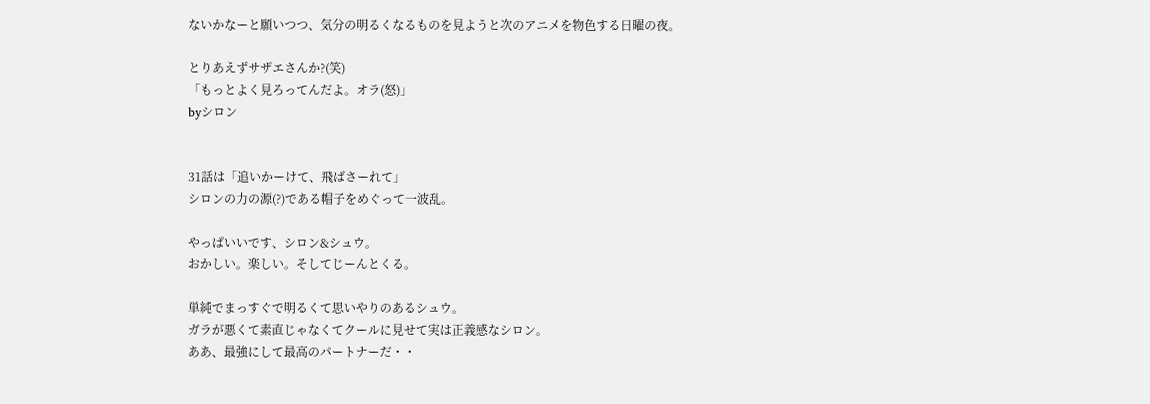ないかなーと願いつつ、気分の明るくなるものを見ようと次のアニメを物色する日曜の夜。

とりあえずサザエさんか?(笑)
「もっとよく見ろってんだよ。オラ(怒)」
byシロン


31話は「追いかーけて、飛ばさーれて」
シロンの力の源(?)である帽子をめぐって一波乱。

やっぱいいです、シロン&シュウ。
おかしい。楽しい。そしてじーんとくる。

単純でまっすぐで明るくて思いやりのあるシュウ。
ガラが悪くて素直じゃなくてクールに見せて実は正義感なシロン。
ああ、最強にして最高のパートナーだ・・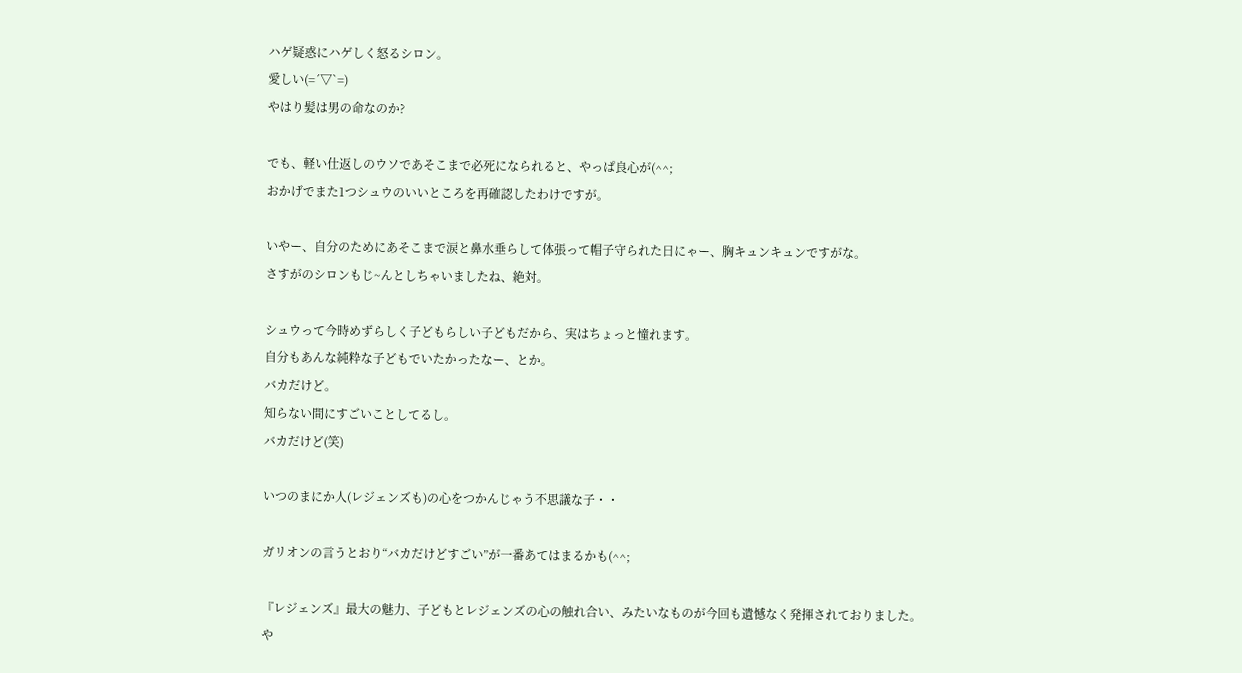ハゲ疑惑にハゲしく怒るシロン。
愛しい(=´▽`=)
やはり髪は男の命なのか?

でも、軽い仕返しのウソであそこまで必死になられると、やっぱ良心が(^^;
おかげでまた1つシュウのいいところを再確認したわけですが。

いやー、自分のためにあそこまで涙と鼻水垂らして体張って帽子守られた日にゃー、胸キュンキュンですがな。
さすがのシロンもじ~んとしちゃいましたね、絶対。

シュウって今時めずらしく子どもらしい子どもだから、実はちょっと憧れます。
自分もあんな純粋な子どもでいたかったなー、とか。
バカだけど。
知らない間にすごいことしてるし。
バカだけど(笑)

いつのまにか人(レジェンズも)の心をつかんじゃう不思議な子・・

ガリオンの言うとおり“バカだけどすごい”が一番あてはまるかも(^^;

『レジェンズ』最大の魅力、子どもとレジェンズの心の触れ合い、みたいなものが今回も遺憾なく発揮されておりました。
や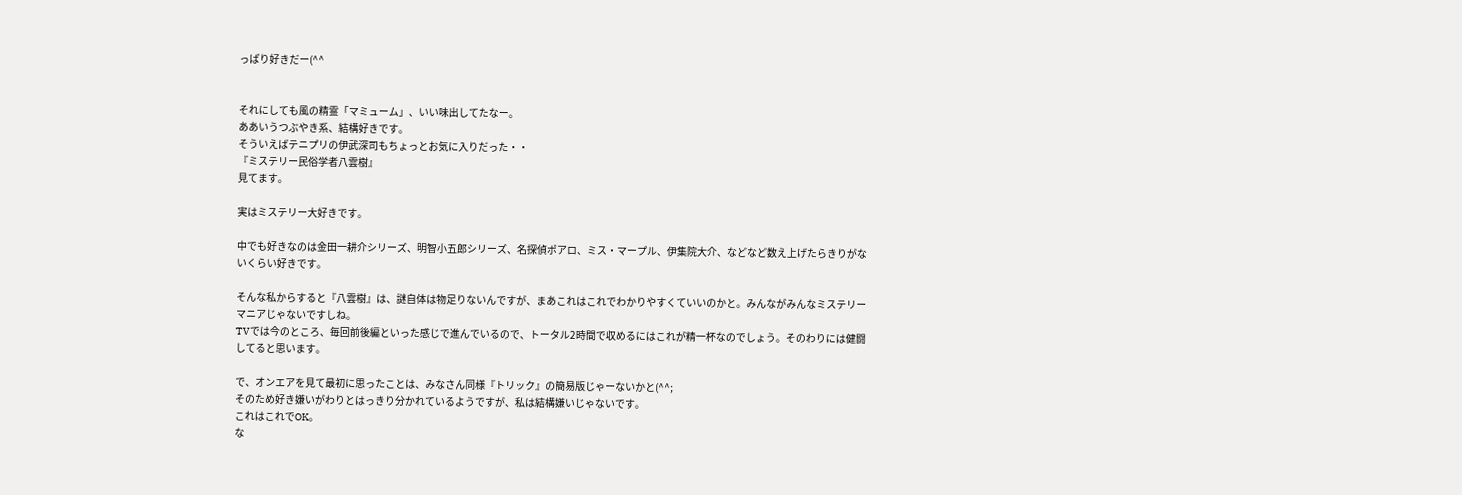っぱり好きだー(^^


それにしても風の精霊「マミューム」、いい味出してたなー。
ああいうつぶやき系、結構好きです。
そういえばテニプリの伊武深司もちょっとお気に入りだった・・
『ミステリー民俗学者八雲樹』
見てます。

実はミステリー大好きです。

中でも好きなのは金田一耕介シリーズ、明智小五郎シリーズ、名探偵ポアロ、ミス・マープル、伊集院大介、などなど数え上げたらきりがないくらい好きです。

そんな私からすると『八雲樹』は、謎自体は物足りないんですが、まあこれはこれでわかりやすくていいのかと。みんながみんなミステリーマニアじゃないですしね。
TVでは今のところ、毎回前後編といった感じで進んでいるので、トータル2時間で収めるにはこれが精一杯なのでしょう。そのわりには健闘してると思います。

で、オンエアを見て最初に思ったことは、みなさん同様『トリック』の簡易版じゃーないかと(^^;
そのため好き嫌いがわりとはっきり分かれているようですが、私は結構嫌いじゃないです。
これはこれでOK。
な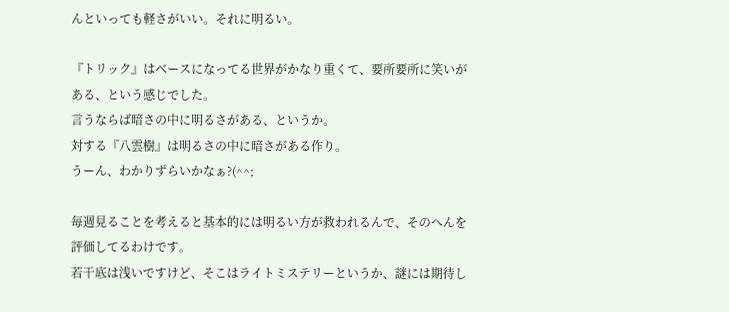んといっても軽さがいい。それに明るい。

『トリック』はベースになってる世界がかなり重くて、要所要所に笑いがある、という感じでした。
言うならば暗さの中に明るさがある、というか。
対する『八雲樹』は明るさの中に暗さがある作り。
うーん、わかりずらいかなぁ?(^^;

毎週見ることを考えると基本的には明るい方が救われるんで、そのへんを評価してるわけです。
若干底は浅いですけど、そこはライトミステリーというか、謎には期待し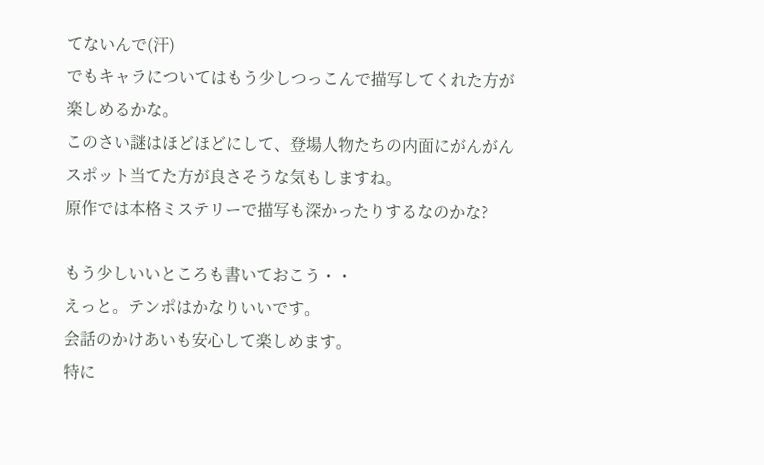てないんで(汗)
でもキャラについてはもう少しつっこんで描写してくれた方が楽しめるかな。
このさい謎はほどほどにして、登場人物たちの内面にがんがんスポット当てた方が良さそうな気もしますね。
原作では本格ミステリーで描写も深かったりするなのかな?

もう少しいいところも書いておこう・・
えっと。テンポはかなりいいです。
会話のかけあいも安心して楽しめます。
特に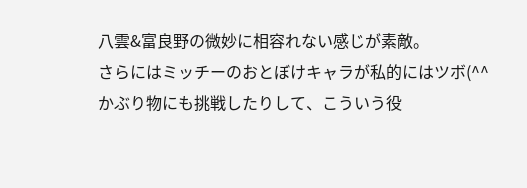八雲&富良野の微妙に相容れない感じが素敵。
さらにはミッチーのおとぼけキャラが私的にはツボ(^^
かぶり物にも挑戦したりして、こういう役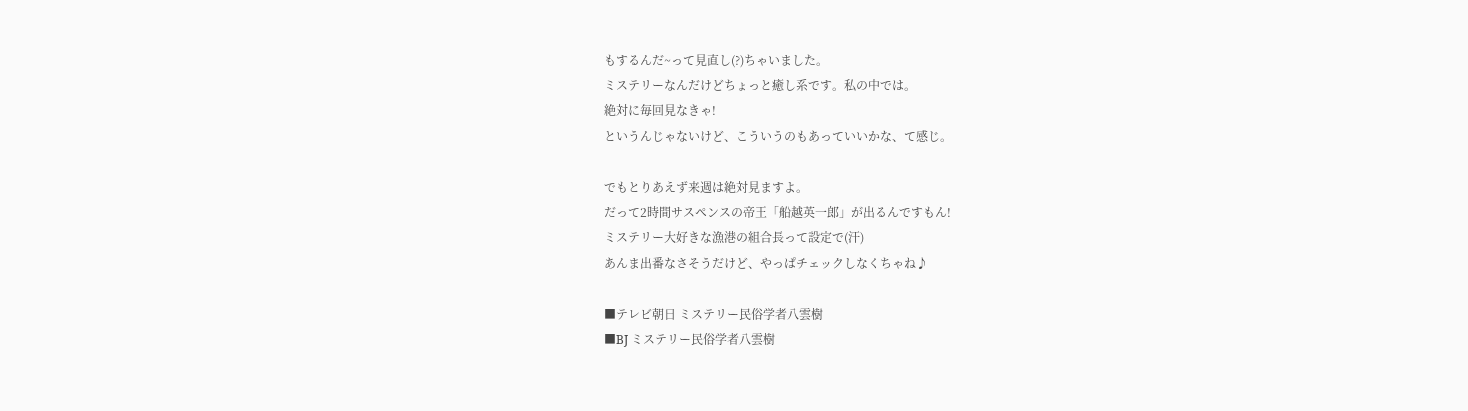もするんだ~って見直し(?)ちゃいました。
ミステリーなんだけどちょっと癒し系です。私の中では。
絶対に毎回見なきゃ!
というんじゃないけど、こういうのもあっていいかな、て感じ。

でもとりあえず来週は絶対見ますよ。
だって2時間サスペンスの帝王「船越英一郎」が出るんですもん!
ミステリー大好きな漁港の組合長って設定で(汗)
あんま出番なさそうだけど、やっぱチェックしなくちゃね♪

■テレビ朝日 ミステリー民俗学者八雲樹
■BJ ミステリー民俗学者八雲樹